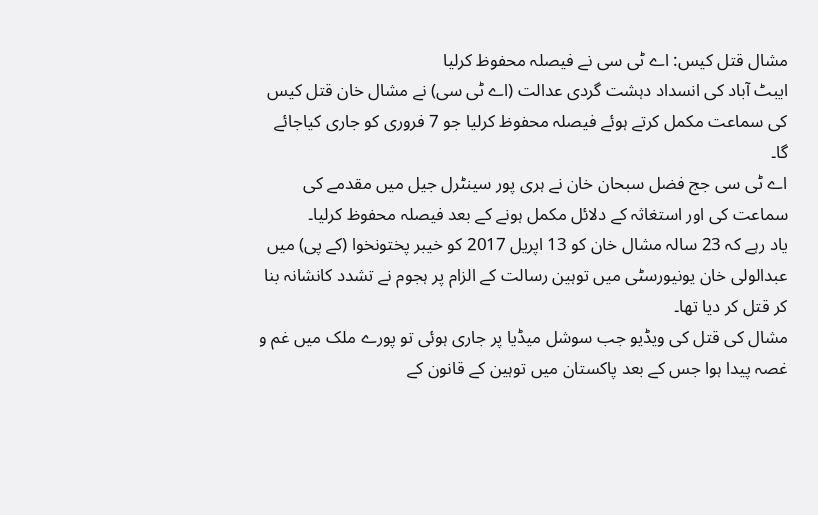مشال قتل کیس: اے ٹی سی نے فیصلہ محفوظ کرلیا
ایبٹ آباد کی انسداد دہشت گردی عدالت (اے ٹی سی) نے مشال خان قتل کیس کی سماعت مکمل کرتے ہوئے فیصلہ محفوظ کرلیا جو 7 فروری کو جاری کیاجائے گا۔
اے ٹی سی جج فضل سبحان خان نے ہری پور سینٹرل جیل میں مقدمے کی سماعت کی اور استغاثہ کے دلائل مکمل ہونے کے بعد فیصلہ محفوظ کرلیا۔
یاد رہے کہ 23 سالہ مشال خان کو 13 اپریل 2017 کو خیبر پختونخوا (کے پی) میں عبدالولی خان یونیورسٹی میں توہین رسالت کے الزام پر ہجوم نے تشدد کانشانہ بنا کر قتل کر دیا تھا۔
مشال کی قتل کی ویڈیو جب سوشل میڈیا پر جاری ہوئی تو پورے ملک میں غم و غصہ پیدا ہوا جس کے بعد پاکستان میں توہین کے قانون کے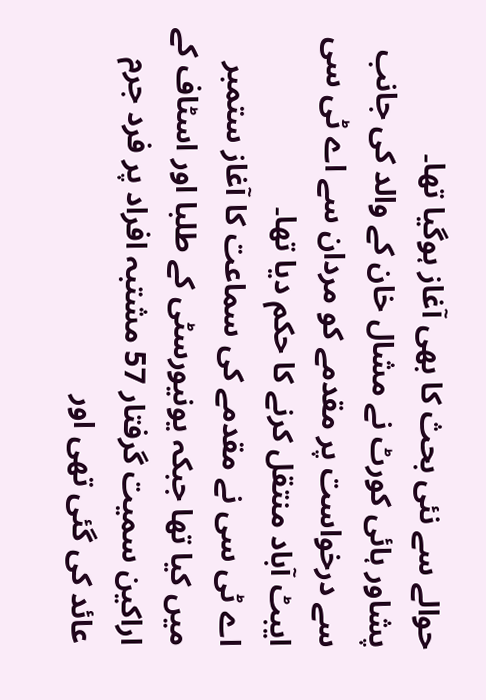حوالے سے نئی بحث کا بھی آغاز ہوگیا تھا۔
پشاور ہائی کورٹ نے مشال خان کے والد کی جانب سے درخواست پر مقدمے کو مردان سے اے ٹی سی ایبٹ آباد منتقل کرنے کا حکم دیا تھا۔
اے ٹی سی نے مقدمے کی سماعت کا آغاز ستمبر میں کیا تھا جبکہ یونیورسٹی کے طلبا اور اسٹاف کے اراکین سمیت گرفتار 57 مشتبہ افراد پر فرد جرم عائد کی گئی تھی اور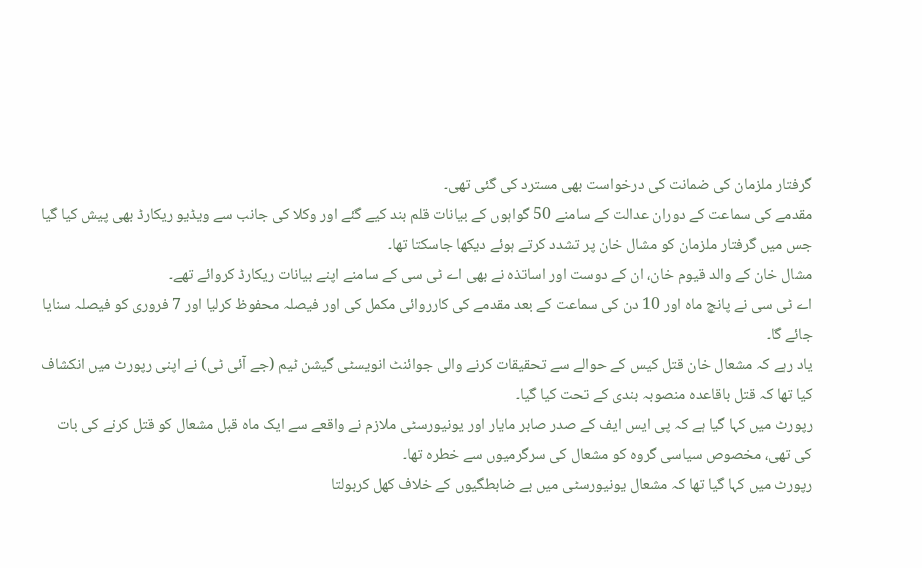گرفتار ملزمان کی ضمانت کی درخواست بھی مسترد کی گئی تھی۔
مقدمے کی سماعت کے دوران عدالت کے سامنے 50 گواہوں کے بیانات قلم بند کیے گئے اور وکلا کی جانب سے ویڈیو ریکارڈ بھی پیش کیا گیا جس میں گرفتار ملزمان کو مشال خان پر تشدد کرتے ہوئے دیکھا جاسکتا تھا۔
مشال خان کے والد قیوم خان، ان کے دوست اور اساتذہ نے بھی اے ٹی سی کے سامنے اپنے بیانات ریکارڈ کروائے تھے۔
اے ٹی سی نے پانچ ماہ اور 10 دن کی سماعت کے بعد مقدمے کی کارروائی مکمل کی اور فیصلہ محفوظ کرلیا اور 7 فروری کو فیصلہ سنایا جائے گا۔
یاد رہے کہ مشعال خان قتل کیس کے حوالے سے تحقیقات کرنے والی جوائنٹ انویسٹی گیشن ٹیم (جے آئی ٹی) نے اپنی رپورٹ میں انکشاف کیا تھا کہ قتل باقاعدہ منصوبہ بندی کے تحت کیا گیا۔
رپورٹ میں کہا گیا ہے کہ پی ایس ایف کے صدر صابر مایار اور یونیورسٹی ملازم نے واقعے سے ایک ماہ قبل مشعال کو قتل کرنے کی بات کی تھی، مخصوص سیاسی گروہ کو مشعال کی سرگرمیوں سے خطرہ تھا۔
رپورٹ میں کہا گیا تھا کہ مشعال یونیورسٹی میں بے ضابطگيوں کے خلاف کھل کربولتا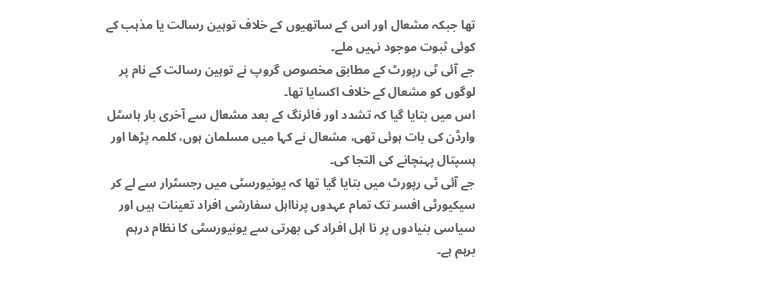تھا جبکہ مشعال اور اس کے ساتھیوں کے خلاف توہین رسالت یا مذہب کے کوئی ثبوت موجود نہیں ملے۔
جے آئی ٹی رپورٹ کے مطابق مخصوص گروپ نے توہین رسالت کے نام پر لوگوں کو مشعال کے خلاف اکسایا تھا۔
اس میں بتایا گیا کہ تشدد اور فائرنگ کے بعد مشعال سے آخری بار ہاسٹل وارڈن کی بات ہوئی تھی، مشعال نے کہا میں مسلمان ہوں، کلمہ پڑھا اور ہسپتال پہنچانے کی التجا کی۔
جے آئی ٹی رپورٹ میں بتایا گیا تھا کہ یونیورسٹی میں رجسٹرار سے لے کر سیکیورٹی افسر تک تمام عہدوں پرنااہل سفارشی افراد تعینات ہیں اور سیاسی بنیادوں پر نا اہل افراد کی بھرتی سے یونیورسٹی کا نظام درہم برہم ہے۔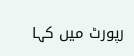رپورٹ میں کہا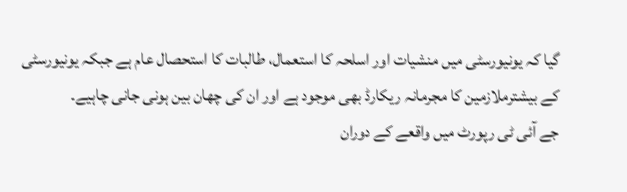گیا کہ یونیورسٹی میں منشیات اور اسلحہ کا استعمال، طالبات کا استحصال عام ہے جبکہ یونیورسٹی کے بیشترملازمین کا مجرمانہ ریکارڈ بھی موجود ہے اور ان کی چھان بین ہونی جانی چاہیے۔
جے آئی ٹی رپورٹ میں واقعے کے دوران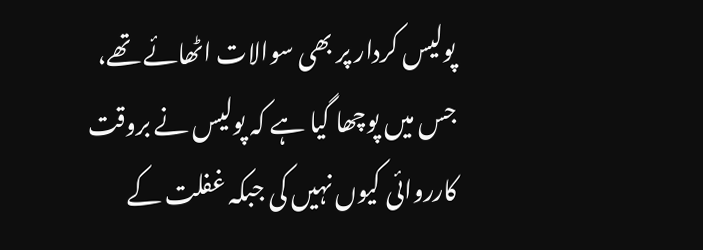پولیس کردار پر بھی سوالات اٹھائے تھے، جس میں پوچھا گیا ہے کہ پولیس نے بروقت کارروائی کیوں نہیں کی جبکہ غفلت کے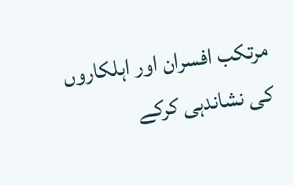مرتکب افسران اور اہلکاروں کی نشاندہی کرکے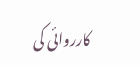کارروائی کی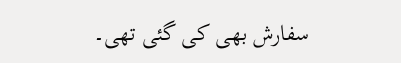سفارش بھی کی گئی تھی۔